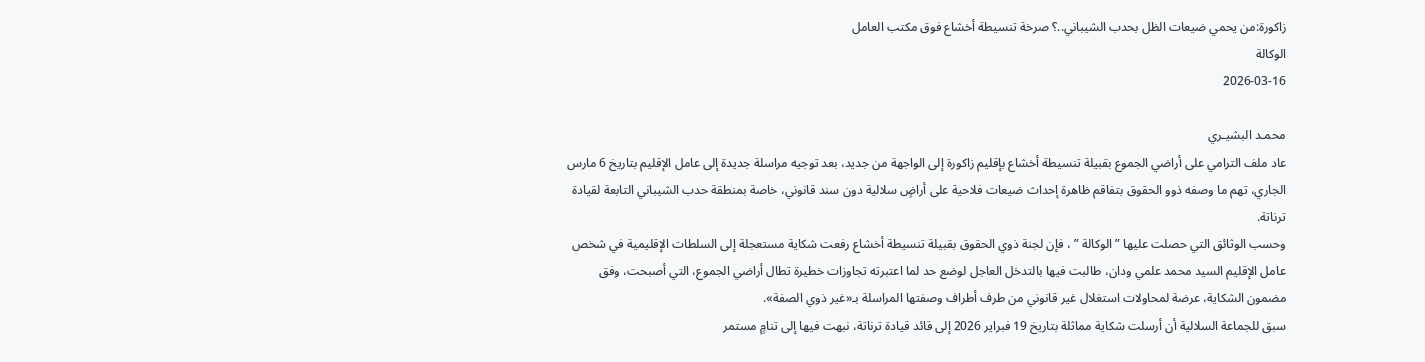زاكورة:من يحمي ضيعات الظل بحدب الشيباني..؟ صرخة تنسيطة أخشاع فوق مكتب العامل
الوكالة
2026-03-16

محمـد البشيـري
عاد ملف الترامي على أراضي الجموع بقبيلة تنسيطة أخشاع بإقليم زاكورة إلى الواجهة من جديد، بعد توجيه مراسلة جديدة إلى عامل الإقليم بتاريخ 6 مارس الجاري، تهم ما وصفه ذوو الحقوق بتفاقم ظاهرة إحداث ضيعات فلاحية على أراضٍ سلالية دون سند قانوني، خاصة بمنطقة حدب الشيباني التابعة لقيادة ترناتة.
وحسب الوثائق التي حصلت عليها ” الوكالة ” ، فإن لجنة ذوي الحقوق بقبيلة تنسيطة أخشاع رفعت شكاية مستعجلة إلى السلطات الإقليمية في شخص عامل الإقليم السيد محمد علمي ودان، طالبت فيها بالتدخل العاجل لوضع حد لما اعتبرته تجاوزات خطيرة تطال أراضي الجموع، التي أصبحت، وفق مضمون الشكاية، عرضة لمحاولات استغلال غير قانوني من طرف أطراف وصفتها المراسلة بـ«غير ذوي الصفة».
سبق للجماعة السلالية أن أرسلت شكاية مماثلة بتاريخ 19 فبراير 2026 إلى قائد قيادة ترناتة، نبهت فيها إلى تنامٍ مستمر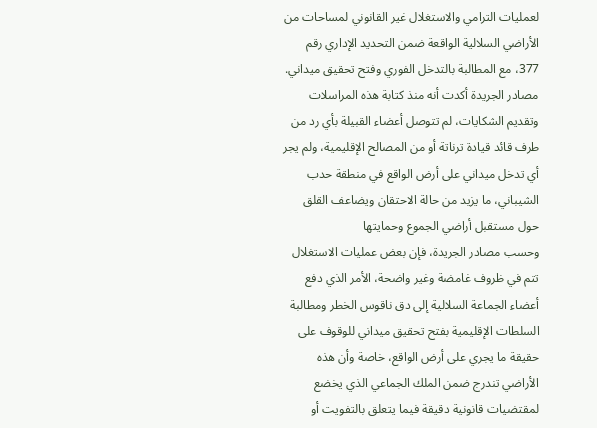لعمليات الترامي والاستغلال غير القانوني لمساحات من الأراضي السلالية الواقعة ضمن التحديد الإداري رقم 377، مع المطالبة بالتدخل الفوري وفتح تحقيق ميداني.
مصادر الجريدة أكدت أنه منذ كتابة هذه المراسلات وتقديم الشكايات، لم تتوصل أعضاء القبيلة بأي رد من طرف قائد قيادة ترناتة أو من المصالح الإقليمية، ولم يجر أي تدخل ميداني على أرض الواقع في منطقة حدب الشيباني، ما يزيد من حالة الاحتقان ويضاعف القلق حول مستقبل أراضي الجموع وحمايتها
وحسب مصادر الجريدة، فإن بعض عمليات الاستغلال تتم في ظروف غامضة وغير واضحة، الأمر الذي دفع أعضاء الجماعة السلالية إلى دق ناقوس الخطر ومطالبة السلطات الإقليمية بفتح تحقيق ميداني للوقوف على حقيقة ما يجري على أرض الواقع، خاصة وأن هذه الأراضي تندرج ضمن الملك الجماعي الذي يخضع لمقتضيات قانونية دقيقة فيما يتعلق بالتفويت أو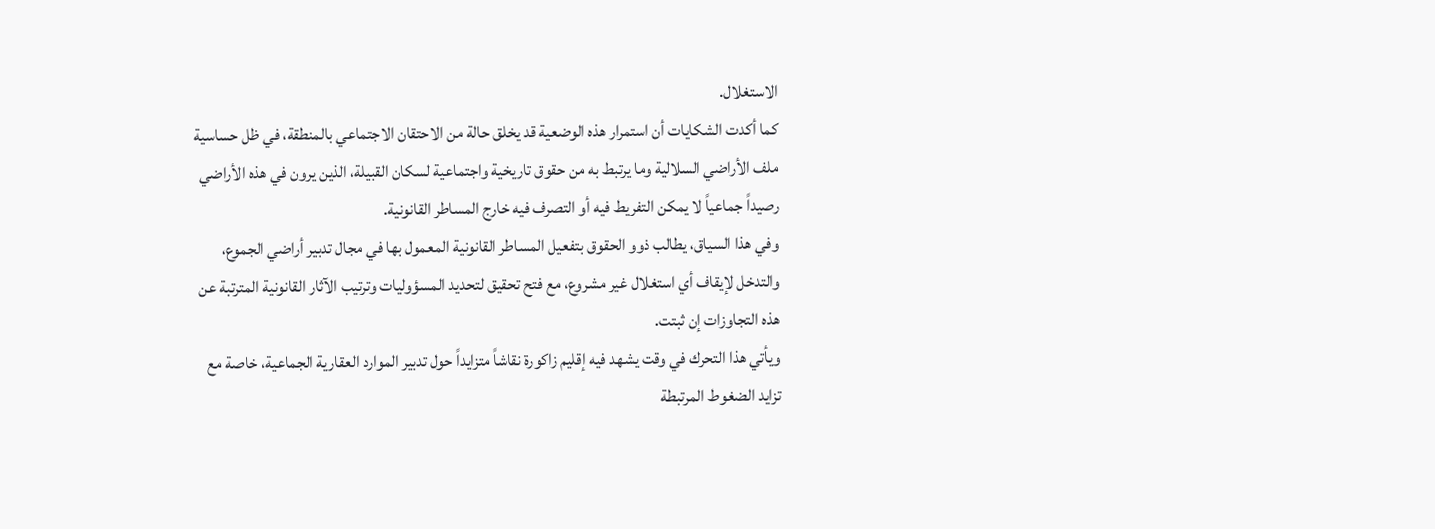الاستغلال.
كما أكدت الشكايات أن استمرار هذه الوضعية قد يخلق حالة من الاحتقان الاجتماعي بالمنطقة، في ظل حساسية ملف الأراضي السلالية وما يرتبط به من حقوق تاريخية واجتماعية لسكان القبيلة، الذين يرون في هذه الأراضي رصيداً جماعياً لا يمكن التفريط فيه أو التصرف فيه خارج المساطر القانونية.
وفي هذا السياق، يطالب ذوو الحقوق بتفعيل المساطر القانونية المعمول بها في مجال تدبير أراضي الجموع، والتدخل لإيقاف أي استغلال غير مشروع، مع فتح تحقيق لتحديد المسؤوليات وترتيب الآثار القانونية المترتبة عن هذه التجاوزات إن ثبتت.
ويأتي هذا التحرك في وقت يشهد فيه إقليم زاكورة نقاشاً متزايداً حول تدبير الموارد العقارية الجماعية، خاصة مع تزايد الضغوط المرتبطة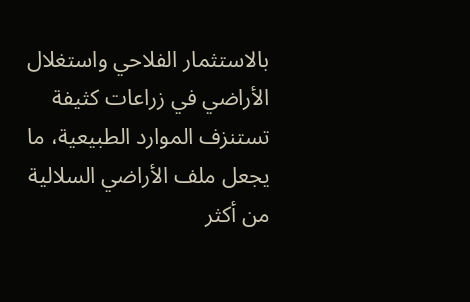بالاستثمار الفلاحي واستغلال الأراضي في زراعات كثيفة تستنزف الموارد الطبيعية، ما يجعل ملف الأراضي السلالية من أكثر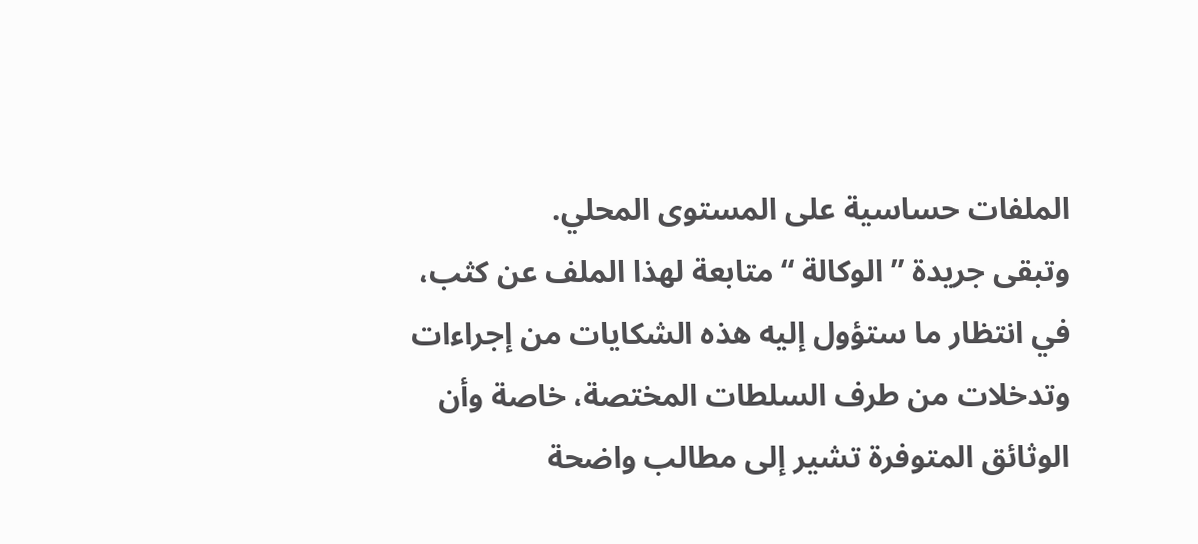الملفات حساسية على المستوى المحلي.
وتبقى جريدة ” الوكالة “متابعة لهذا الملف عن كثب، في انتظار ما ستؤول إليه هذه الشكايات من إجراءات وتدخلات من طرف السلطات المختصة، خاصة وأن الوثائق المتوفرة تشير إلى مطالب واضحة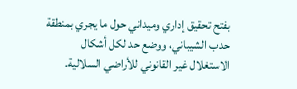بفتح تحقيق إداري وميداني حول ما يجري بمنطقة حدب الشيباني، ووضع حد لكل أشكال الاستغلال غير القانوني للأراضي السلالية.